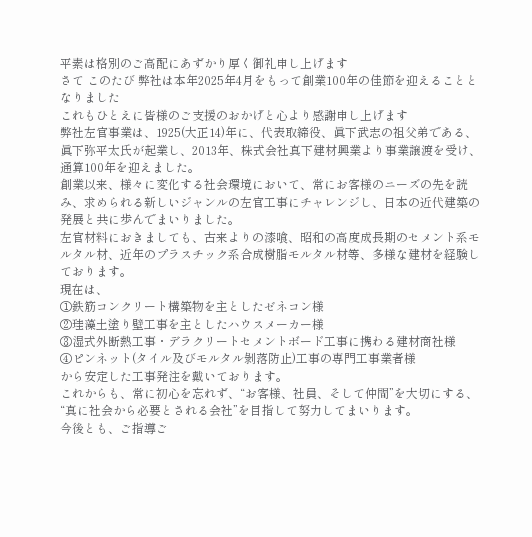平素は格別のご高配にあずかり厚く御礼申し上げます
さて このたび 弊社は本年2025年4月をもって創業100年の佳節を迎えることとなりました
これもひとえに皆様のご支援のおかげと心より感謝申し上げます
弊社左官事業は、1925(大正14)年に、代表取締役、眞下武志の祖父弟である、眞下弥平太氏が起業し、2013年、株式会社真下建材興業より事業譲渡を受け、通算100年を迎えました。
創業以来、様々に変化する社会環境において、常にお客様のニーズの先を読み、求められる新しいジャンルの左官工事にチャレンジし、日本の近代建築の発展と共に歩んでまいりました。
左官材料におきましても、古来よりの漆喰、昭和の高度成長期のセメント系モルタル材、近年のプラスチック系合成樹脂モルタル材等、多様な建材を経験しております。
現在は、
①鉄筋コンクリート構築物を主としたゼネコン様
②珪藻土塗り壁工事を主としたハウスメーカー様
③湿式外断熱工事・デラクリートセメントボード工事に携わる建材商社様
④ピンネット(タイル及びモルタル剝落防止)工事の専門工事業者様
から安定した工事発注を戴いております。
これからも、常に初心を忘れず、“お客様、社員、そして仲間”を大切にする、“真に社会から必要とされる会社”を目指して努力してまいります。
今後とも、ご指導ご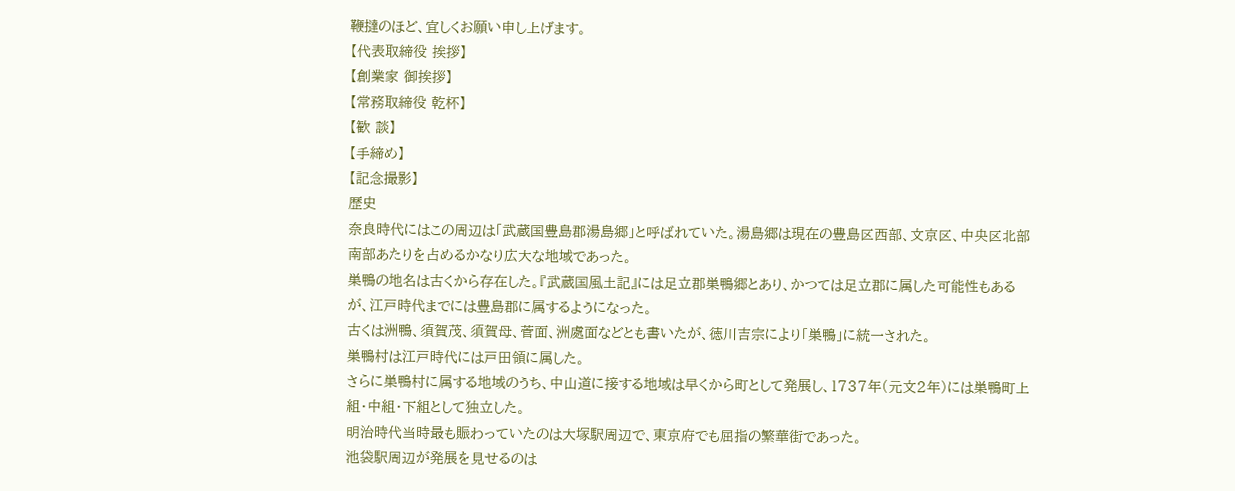鞭撻のほど、宜しくお願い申し上げます。
【代表取締役 挨拶】
【創業家 御挨拶】
【常務取締役 乾杯】
【歓 談】
【手締め】
【記念撮影】
歴史
奈良時代にはこの周辺は「武蔵国豊島郡湯島郷」と呼ばれていた。湯島郷は現在の豊島区西部、文京区、中央区北部南部あたりを占めるかなり広大な地域であった。
巣鴨の地名は古くから存在した。『武蔵国風土記』には足立郡巣鴨郷とあり、かつては足立郡に属した可能性もあるが、江戸時代までには豊島郡に属するようになった。
古くは洲鴨、須賀茂、須賀母、菅面、洲處面などとも書いたが、徳川吉宗により「巣鴨」に統一された。
巣鴨村は江戸時代には戸田領に属した。
さらに巣鴨村に属する地域のうち、中山道に接する地域は早くから町として発展し、1737年(元文2年)には巣鴨町上組・中組・下組として独立した。
明治時代当時最も賑わっていたのは大塚駅周辺で、東京府でも屈指の繁華街であった。
池袋駅周辺が発展を見せるのは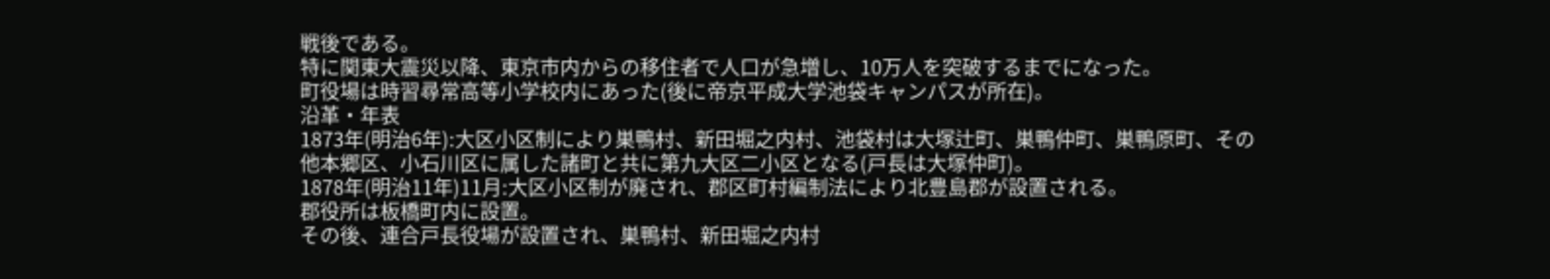戦後である。
特に関東大震災以降、東京市内からの移住者で人口が急増し、10万人を突破するまでになった。
町役場は時習尋常高等小学校内にあった(後に帝京平成大学池袋キャンパスが所在)。
沿革・年表
1873年(明治6年):大区小区制により巣鴨村、新田堀之内村、池袋村は大塚辻町、巣鴨仲町、巣鴨原町、その他本郷区、小石川区に属した諸町と共に第九大区二小区となる(戸長は大塚仲町)。
1878年(明治11年)11月:大区小区制が廃され、郡区町村編制法により北豊島郡が設置される。
郡役所は板橋町内に設置。
その後、連合戸長役場が設置され、巣鴨村、新田堀之内村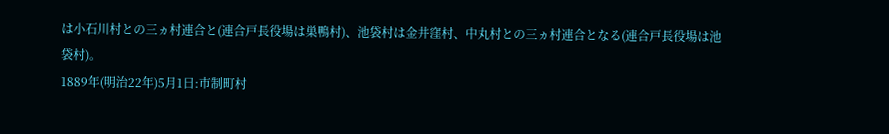は小石川村との三ヵ村連合と(連合戸長役場は巣鴨村)、池袋村は金井窪村、中丸村との三ヵ村連合となる(連合戸長役場は池袋村)。
1889年(明治22年)5月1日:市制町村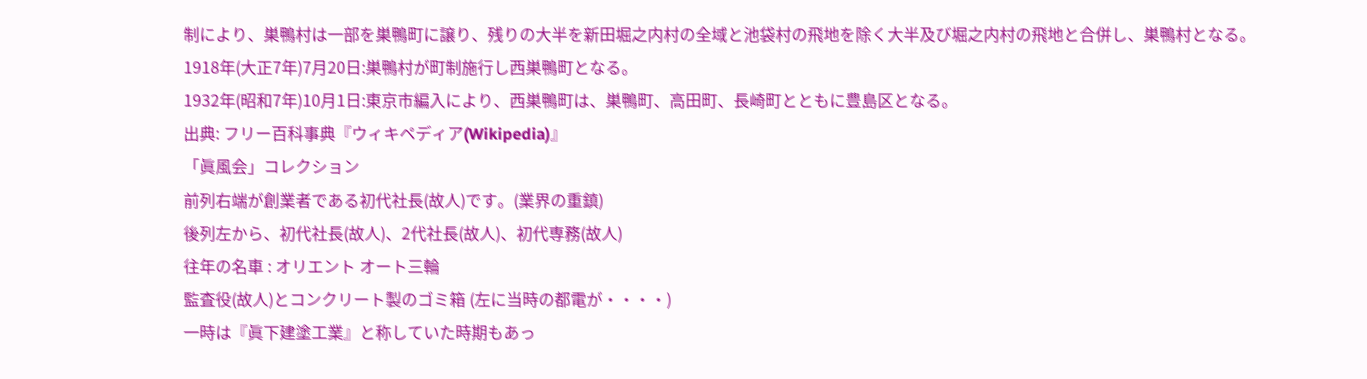制により、巣鴨村は一部を巣鴨町に譲り、残りの大半を新田堀之内村の全域と池袋村の飛地を除く大半及び堀之内村の飛地と合併し、巣鴨村となる。
1918年(大正7年)7月20日:巣鴨村が町制施行し西巣鴨町となる。
1932年(昭和7年)10月1日:東京市編入により、西巣鴨町は、巣鴨町、高田町、長崎町とともに豊島区となる。
出典: フリー百科事典『ウィキペディア(Wikipedia)』
「眞風会」コレクション
前列右端が創業者である初代社長(故人)です。(業界の重鎮)
後列左から、初代社長(故人)、2代社長(故人)、初代専務(故人)
往年の名車 : オリエント オート三輪
監査役(故人)とコンクリート製のゴミ箱 (左に当時の都電が・・・・)
一時は『眞下建塗工業』と称していた時期もあっ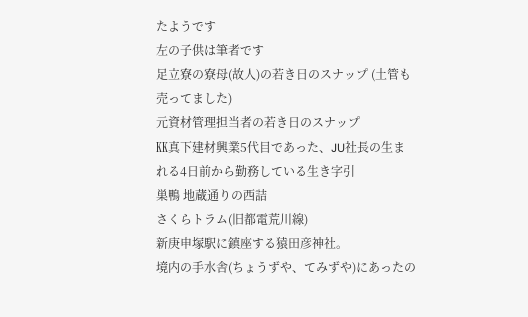たようです
左の子供は筆者です
足立寮の寮母(故人)の若き日のスナップ (土管も売ってました)
元資材管理担当者の若き日のスナップ
㏍真下建材興業5代目であった、JU社長の生まれる4日前から勤務している生き字引
巣鴨 地蔵通りの西詰
さくらトラム(旧都電荒川線)
新庚申塚駅に鎮座する猿田彦神社。
境内の手水舎(ちょうずや、てみずや)にあったの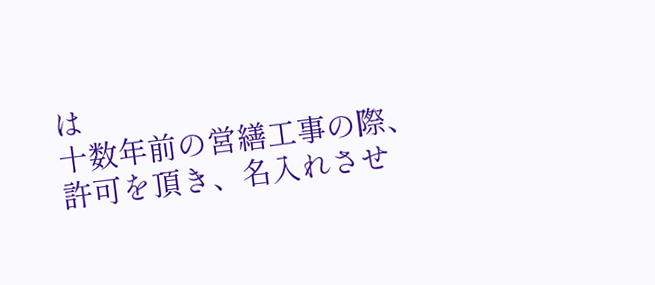は
十数年前の営繕工事の際、許可を頂き、名入れさせ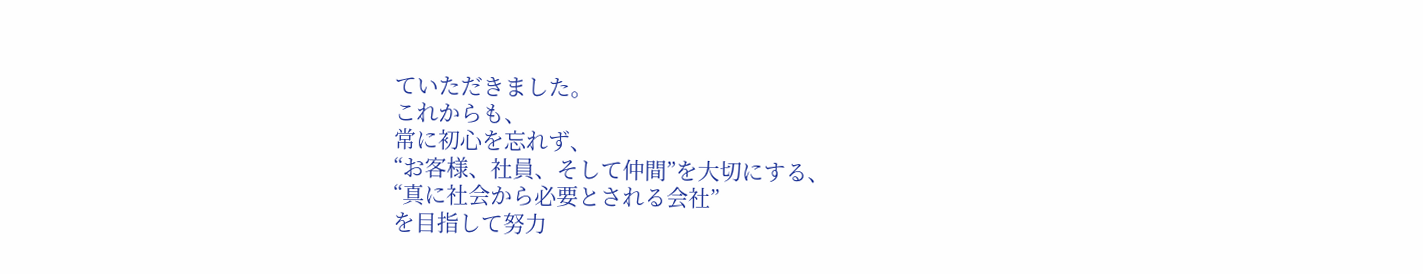ていただきました。
これからも、
常に初心を忘れず、
“お客様、社員、そして仲間”を大切にする、
“真に社会から必要とされる会社”
を目指して努力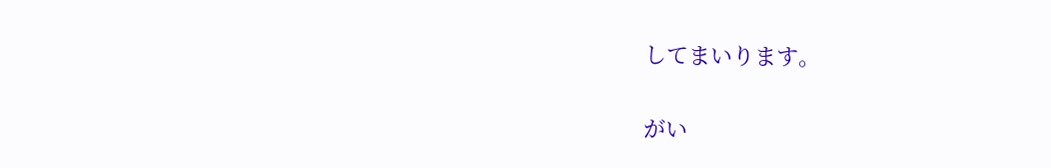してまいります。

がい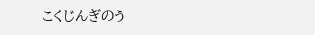こくじんぎのう